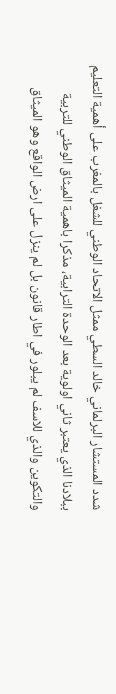شدد المستشار البرلماني خالد السطي ممثل الاتحاد الوطني للشغل بالمغرب على أهمية التعليم ببلادنا الذي يعتبر ثاني اولوية بعد الوحدة الترابية، مذكرا باهمية الميثاق الوطني للتربية والتكوين والذي للاسف لم يبلور في اطار قانون بل لم ينزل على ارض الواقع وهو الميثاق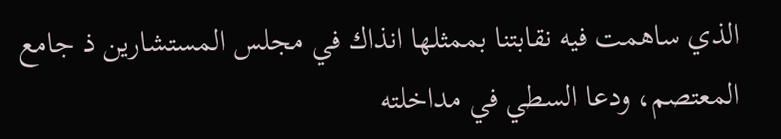الذي ساهمت فيه نقابتنا بممثلها انذاك في مجلس المستشارين ذ جامع المعتصم، ودعا السطي في مداخلته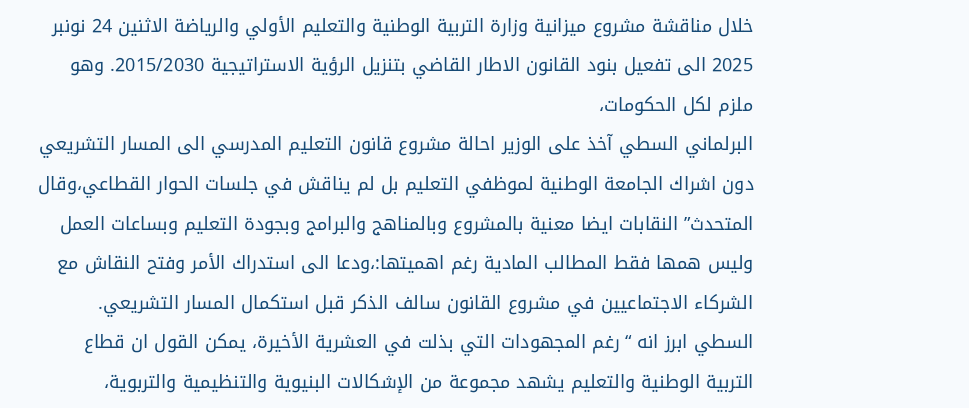خلال مناقشة مشروع ميزانية وزارة التربية الوطنية والتعليم الأولي والرياضة الاثنين 24 نونبر 2025 الى تفعيل بنود القانون الاطار القاضي بتنزيل الرؤية الاستراتيجية 2015/2030. وهو ملزم لكل الحكومات،
البرلماني السطي آخذ على الوزير احالة مشروع قانون التعليم المدرسي الى المسار التشريعي دون اشراك الجامعة الوطنية لموظفي التعليم بل لم يناقش في جلسات الحوار القطاعي،وقال المتحدث” النقابات ايضا معنية بالمشروع وبالمناهج والبرامج وبجودة التعليم وبساعات العمل وليس همها فقط المطالب المادية رغم اهميتها:،ودعا الى استدراك الأمر وفتح النقاش مع الشركاء الاجتماعيين في مشروع القانون سالف الذكر قبل استكمال المسار التشريعي.
السطي ابرز انه “رغم المجهودات التي بذلت في العشرية الأخيرة، يمكن القول ان قطاع التربية الوطنية والتعليم يشهد مجموعة من الإشكالات البنيوية والتنظيمية والتربوية،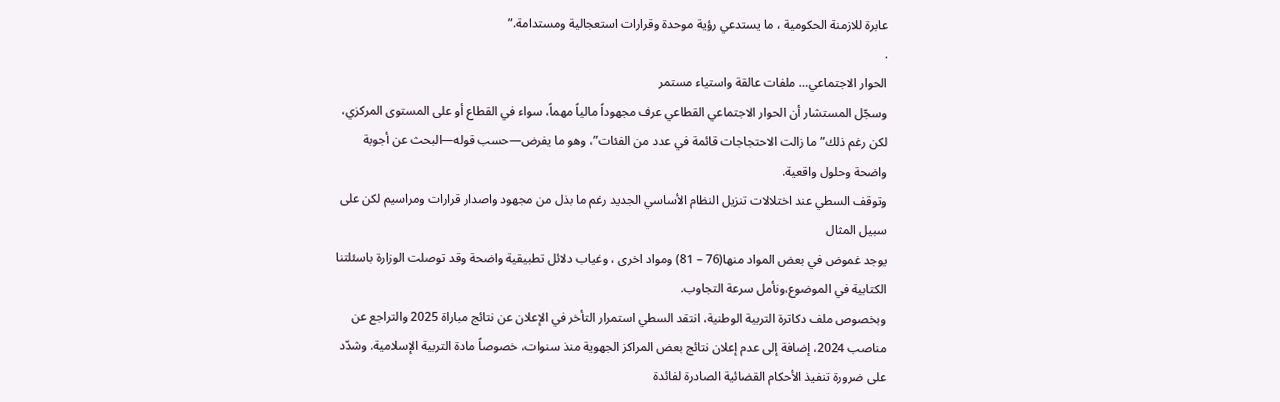عابرة للازمنة الحكومية ، ما يستدعي رؤية موحدة وقرارات استعجالية ومستدامة.”
.
الحوار الاجتماعي… ملفات عالقة واستياء مستمر
وسجّل المستشار أن الحوار الاجتماعي القطاعي عرف مجهوداً مالياً مهماً، سواء في القطاع أو على المستوى المركزي، لكن رغم ذلك”ما زالت الاحتجاجات قائمة في عدد من الفئات”، وهو ما يفرض—حسب قوله—البحث عن أجوبة واضحة وحلول واقعية.
وتوقف السطي عند اختلالات تنزيل النظام الأساسي الجديد رغم ما بذل من مجهود واصدار قرارات ومراسيم لكن على سبيل المثال
يوجد غموض في بعض المواد منها(76 – 81) ومواد اخرى ، وغياب دلائل تطبيقية واضحة وقد توصلت الوزارة باسئلتنا الكتابية في الموضوع،ونأمل سرعة التجاوب.
وبخصوص ملف دكاترة التربية الوطنية، انتقد السطي استمرار التأخر في الإعلان عن نتائج مباراة 2025 والتراجع عن مناصب 2024، إضافة إلى عدم إعلان نتائج بعض المراكز الجهوية منذ سنوات، خصوصاً مادة التربية الإسلامية. وشدّد على ضرورة تنفيذ الأحكام القضائية الصادرة لفائدة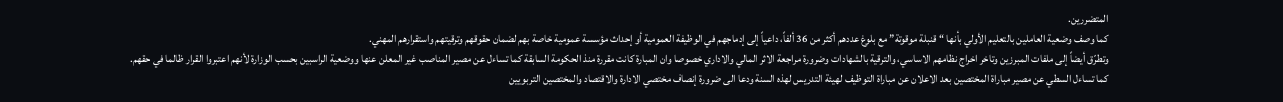المتضررين.
كما وصف وضعية العاملين بالتعليم الأولي بأنها “قنبلة موقوتة” مع بلوغ عددهم أكثر من 36 ألفاً، داعياً إلى إدماجهم في الوظيفة العمومية أو إحداث مؤسسة عمومية خاصة بهم لضمان حقوقهم وترقيتهم واستقرارهم المهني.
وتطرّق أيضاً إلى ملفات المبرزين وتاخر اخراج نظامهم الاساسي، والترقية بالشهادات وضرورة مراجعة الاثر المالي والاداري خصوصا وان المبارة كانت مقررة منذ الحكومة السابقة كما تساءل عن مصير المناصب غير المعلن عنها ووضعية الراسبين بحسب الوزارة لأنهم اعتبروا القرار ظالما في حقهم.
كما تساءل السطي عن مصير مباراة المختصين بعد الاعلان عن مباراة التوظيف لهيئة التدريس لهذه السنة ودعا الى ضرورة إنصاف مختصي الادارة والاقتصاد والمختصين التربويين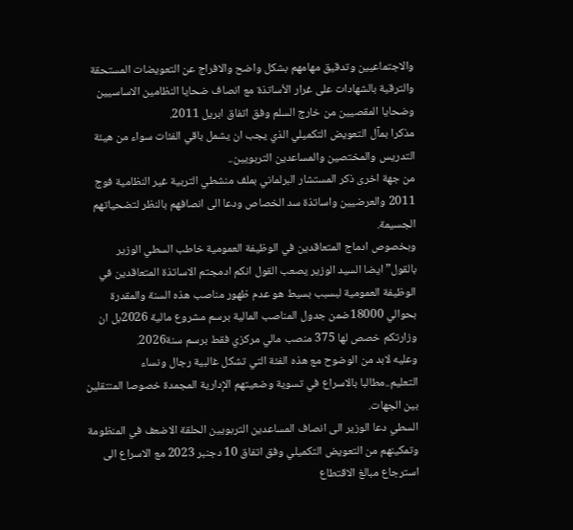والاجتماعيين وتدقيق مهامهم بشكل واضح والافراج عن التعويضات المستحقة والترقية بالشهادات على غرار الأساتذة مع انصاف ضحايا النظامين الاساسيين وضحايا المقصيين من خارج السلم وفق اتفاق ابريل 2011.
مذكرا بمآل التعويض التكميلي الذي يجب ان يشمل باقي الفئات سواء من هيئة التدريس والمختصين والمساعدين التربويين..
من جهة اخرى ذكر المستشار البرلماني بملف منشطي التربية غير النظامية فوج 2011 والعرضيين واساتذة سد الخصاص ودعا الى انصافهم بالنظر لتضحياتهم الجسيمة.
وبخصوص ادماج المتعاقدين في الوظيفة العمومية خاطب السطي الوزير بالقول”ايضا السيد الوزير يصعب القول انكم ادمجتم الاساتذة المتعاقدين في الوظيفة العمومية لبسبب بسيط هو عدم ظهور مناصب هذه السنة والمقدرة بحوالي 18000ضمن جدول المناصب المالية برسم مشروع مالية 2026بل ان وزارتكم خصص لها 375 منصب مالي مركزي فقط برسم سنة2026.
وعليه لابد من الوضوح مع هذه الفئة التي تشكل غالبية رجال ونساء التعليم..مطالبا بالاسراع في تسوية وضعيتهم الإدارية المجمدة خصوصا المنتقلين بين الجهات.
السطي دعا الوزير الى انصاف المساعدين التربويين الحلقة الاضعف في المنظومة وتمكينهم من التعويض التكميلي وفق اتفاق 10 دجنبر 2023 مع الاسراع الى استرجاع مبالغ الاقتطاع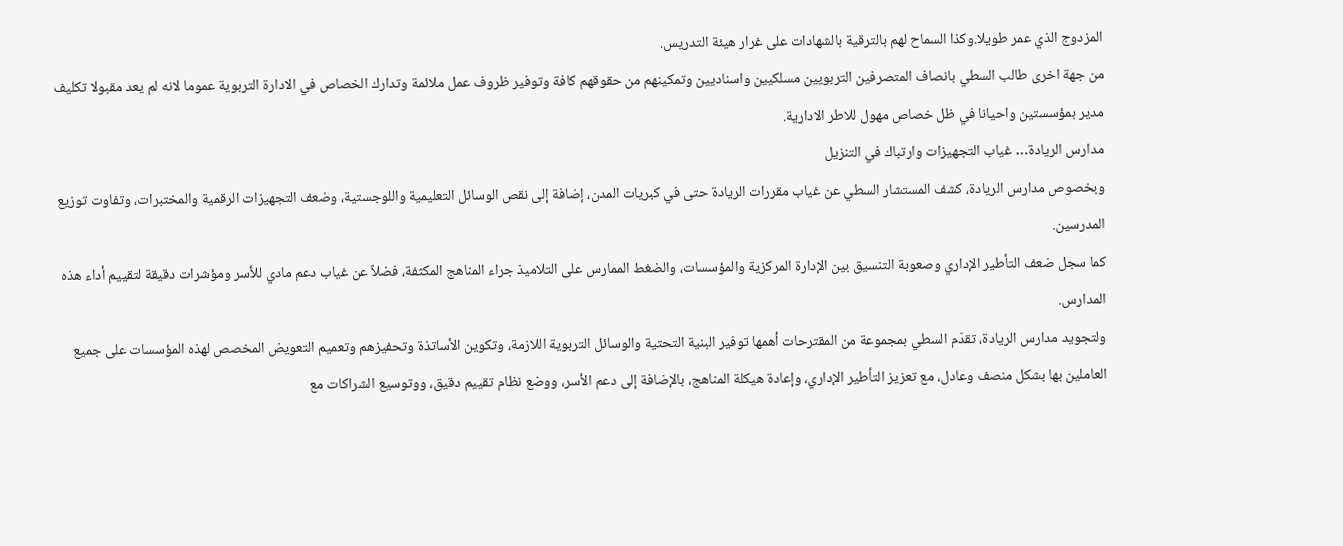المزدوج الذي عمر طويلا.وكذا السماح لهم بالترقية بالشهادات على غرار هيئة التدريس.
من جهة اخرى طالب السطي بانصاف المتصرفين التربويين مسلكيين واسناديين وتمكينهم من حقوقهم كافة وتوفير ظروف عمل ملائمة وتدارك الخصاص في الادارة التربوية عموما لانه لم يعد مقبولا تكليف مدير بمؤسستين واحيانا في ظل خصاص مهول للاطر الادارية.
مدارس الريادة… غياب التجهيزات وارتباك في التنزيل
وبخصوص مدارس الريادة، كشف المستشار السطي عن غياب مقررات الريادة حتى في كبريات المدن، إضافة إلى نقص الوسائل التعليمية واللوجستية، وضعف التجهيزات الرقمية والمختبرات، وتفاوت توزيع المدرسين.
كما سجل ضعف التأطير الإداري وصعوبة التنسيق بين الإدارة المركزية والمؤسسات، والضغط الممارس على التلاميذ جراء المناهج المكثفة، فضلاً عن غياب دعم مادي للأسر ومؤشرات دقيقة لتقييم أداء هذه المدارس.
ولتجويد مدارس الريادة، تقدّم السطي بمجموعة من المقترحات أهمها توفير البنية التحتية والوسائل التربوية اللازمة، وتكوين الأساتذة وتحفيزهم وتعميم التعويض المخصص لهذه المؤسسات على جميع العاملين بها بشكل منصف وعادل، مع تعزيز التأطير الإداري، وإعادة هيكلة المناهج، بالإضافة إلى دعم الأسر، ووضع نظام تقييم دقيق، ووتوسيع الشراكات مع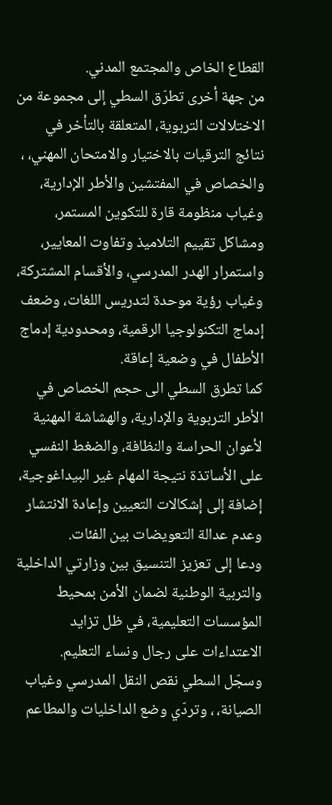القطاع الخاص والمجتمع المدني.
من جهة أخرى تطرّق السطي إلى مجموعة من الاختلالات التربوية، المتعلقة بالتأخر في نتائج الترقيات بالاختيار والامتحان المهني، ، والخصاص في المفتشين والأطر الإدارية، وغياب منظومة قارة للتكوين المستمر، ومشاكل تقييم التلاميذ وتفاوت المعايير، واستمرار الهدر المدرسي، والأقسام المشتركة، وغياب رؤية موحدة لتدريس اللغات، وضعف إدماج التكنولوجيا الرقمية، ومحدودية إدماج الأطفال في وضعية إعاقة.
كما تطرق السطي الى حجم الخصاص في الأطر التربوية والإدارية، والهشاشة المهنية لأعوان الحراسة والنظافة، والضغط النفسي على الأساتذة نتيجة المهام غير البيداغوجية، إضافة إلى إشكالات التعيين وإعادة الانتشار وعدم عدالة التعويضات بين الفئات.
ودعا إلى تعزيز التنسيق بين وزارتي الداخلية والتربية الوطنية لضمان الأمن بمحيط المؤسسات التعليمية، في ظل تزايد الاعتداءات على رجال ونساء التعليم.
وسجّل السطي نقص النقل المدرسي وغياب الصيانة، ، وتردّي وضع الداخليات والمطاعم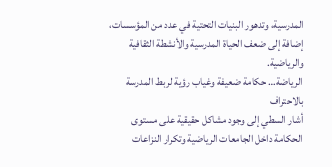المدرسية، وتدهور البنيات التحتية في عدد من المؤسسات، إضافة إلى ضعف الحياة المدرسية والأنشطة الثقافية والرياضية.
الرياضة… حكامة ضعيفة وغياب رؤية لربط المدرسة بالاحتراف
أشار السطي إلى وجود مشاكل حقيقية على مستوى الحكامة داخل الجامعات الرياضية وتكرار النزاعات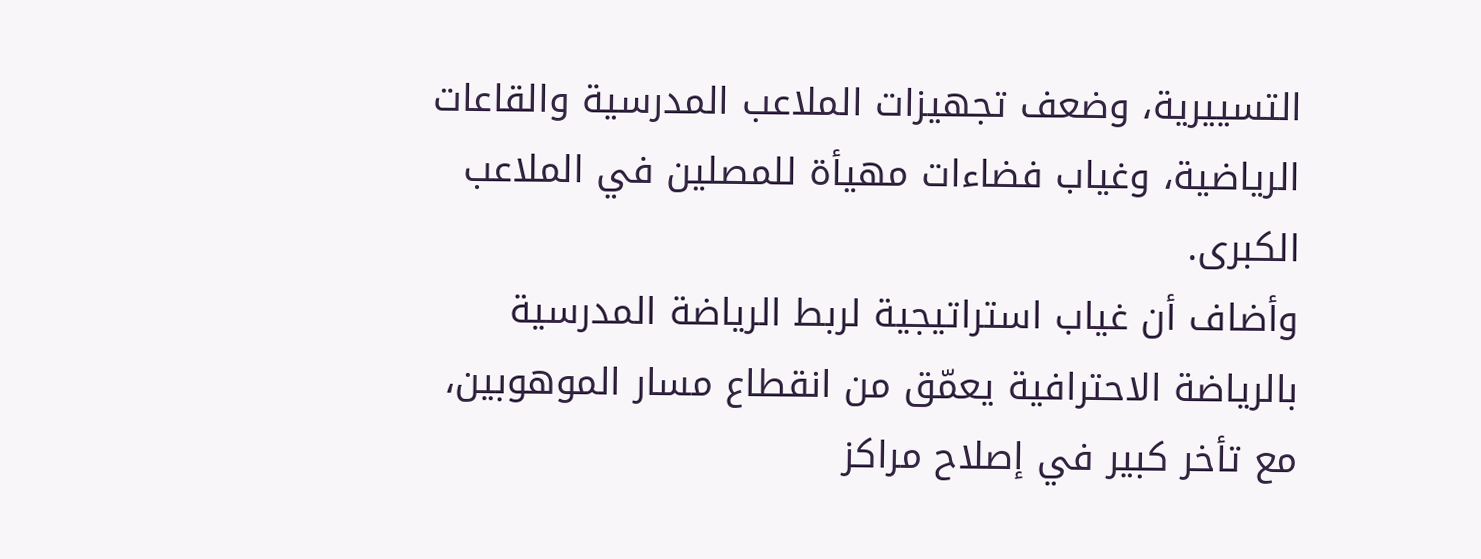التسييرية، وضعف تجهيزات الملاعب المدرسية والقاعات الرياضية، وغياب فضاءات مهيأة للمصلين في الملاعب الكبرى.
وأضاف أن غياب استراتيجية لربط الرياضة المدرسية بالرياضة الاحترافية يعمّق من انقطاع مسار الموهوبين، مع تأخر كبير في إصلاح مراكز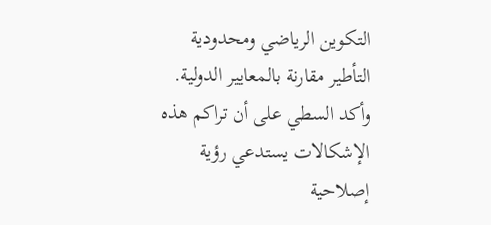التكوين الرياضي ومحدودية التأطير مقارنة بالمعايير الدولية.
وأكد السطي على أن تراكم هذه الإشكالات يستدعي رؤية إصلاحية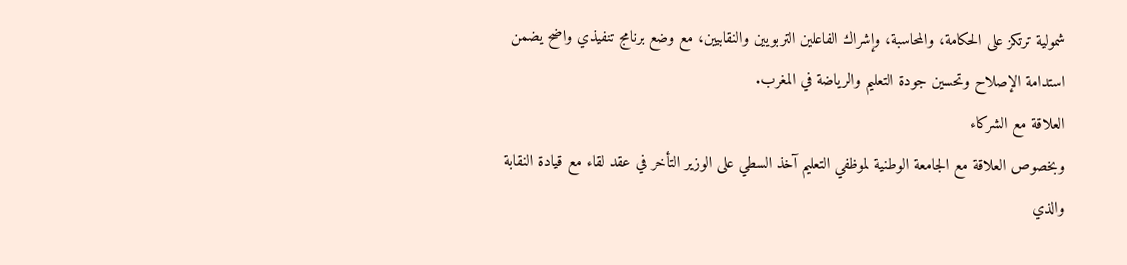شمولية ترتكز على الحكامة، والمحاسبة، وإشراك الفاعلين التربويين والنقابيين، مع وضع برنامج تنفيذي واضح يضمن استدامة الإصلاح وتحسين جودة التعليم والرياضة في المغرب.
العلاقة مع الشركاء
وبخصوص العلاقة مع الجامعة الوطنية لموظفي التعليم آخذ السطي على الوزير التأخر في عقد لقاء مع قيادة النقابة والذي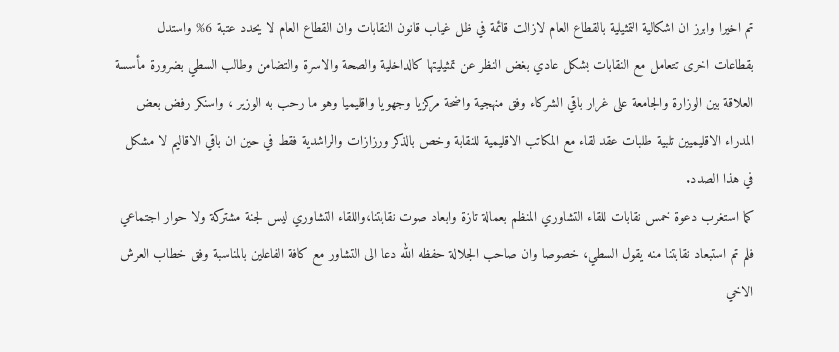تم اخيرا وابرز ان اشكالية التمثيلية بالقطاع العام لازالت قائمة في ظل غياب قانون النقابات وان القطاع العام لا يحدد عتبة 6% واستدل بقطاعات اخرى تتعامل مع النقابات بشكل عادي بغض النظر عن تمثيليتها كالداخلية والصحة والاسرة والتضامن وطالب السطي بضرورة مأسسة العلاقة بين الوزارة والجامعة على غرار باقي الشركاء وفق منهجية واضحة مركزيا وجهويا واقليميا وهو ما رحب به الوزير ، واسنكر رفض بعض المدراء الاقليميين تلبية طلبات عقد لقاء مع المكاتب الاقليمية للنقابة وخص بالذكر ورزازات والراشدية فقط في حين ان باقي الاقاليم لا مشكل في هذا الصدد.
كما استغرب دعوة خمس نقابات للقاء التشاوري المنظم بعمالة تازة وابعاد صوت نقابتنا،واللقاء التشاوري ليس لجنة مشتركة ولا حوار اجتماعي فلم تم استبعاد نقابتنا منه يقول السطي، خصوصا وان صاحب الجلالة حفظه الله دعا الى التشاور مع كافة الفاعلين بالمناسبة وفق خطاب العرش الاخي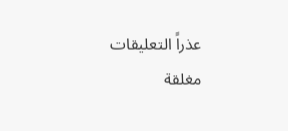عذراً التعليقات مغلقة